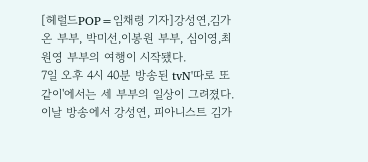[헤럴드POP=임채령 기자]강성연,김가온 부부, 박미선,이봉원 부부, 심이영,최원영 부부의 여행이 시작됐다.
7일 오후 4시 40분 방송된 tvN'따로 또 같이'에서는 세 부부의 일상이 그려졌다.
이날 방송에서 강성연, 피아니스트 김가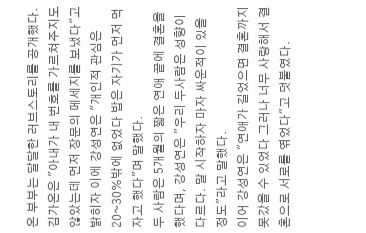온 부부는 달달한 러브스토리를 공개했다.
김가온은 "아내가 내 번호를 가르쳐주지도 않았는데 먼저 장문의 메세지를 보냈다"고 밝히자 이에 강성연은 "개인적 관심은 20~30%밖에 없었다 밥은 자기가 먼저 먹자고 했다"며 말했다.
두 사람은 5개월의 짧은 연애 끝에 결혼을 했다며, 강성연은 "우리 두사람은 성향이 다르다. 말 시작하자 마자 싸운적이 있을 정도"라고 말했다.
이어 강성연은 "연애가 길었으면 결혼까지 못갔을 수 있었다 그러나 너무 사랑해서 결혼으로 서로를 엮었다"고 덧붙였다.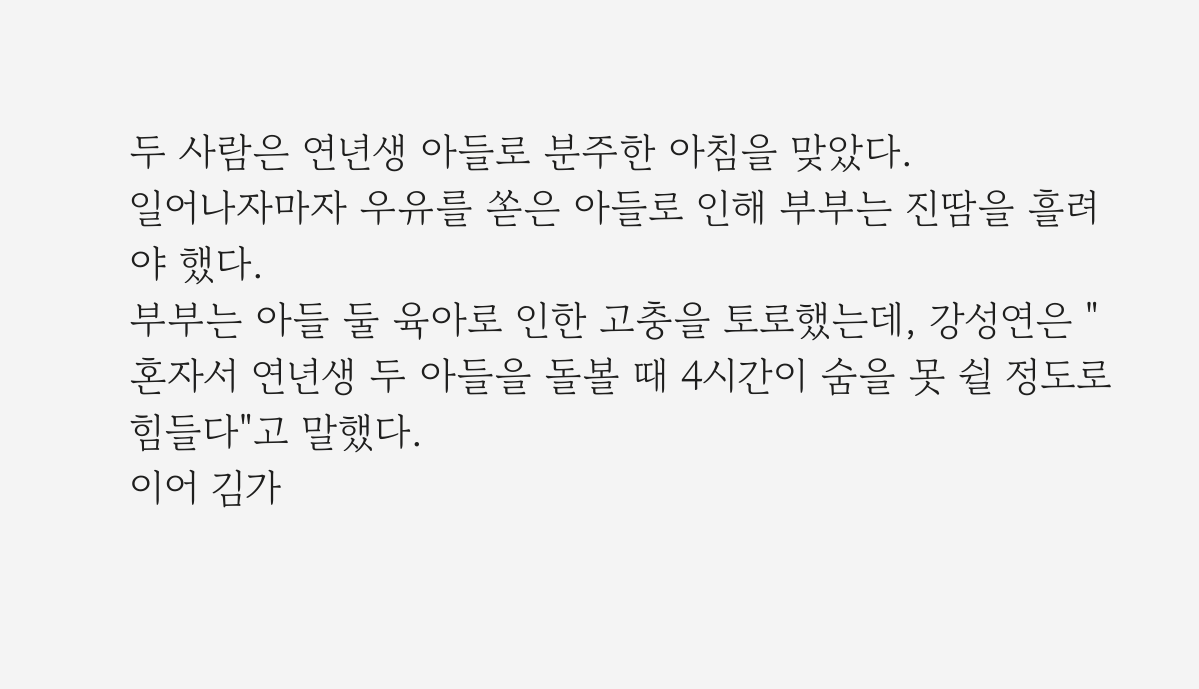두 사람은 연년생 아들로 분주한 아침을 맞았다.
일어나자마자 우유를 쏟은 아들로 인해 부부는 진땀을 흘려야 했다.
부부는 아들 둘 육아로 인한 고충을 토로했는데, 강성연은 "혼자서 연년생 두 아들을 돌볼 때 4시간이 숨을 못 쉴 정도로 힘들다"고 말했다.
이어 김가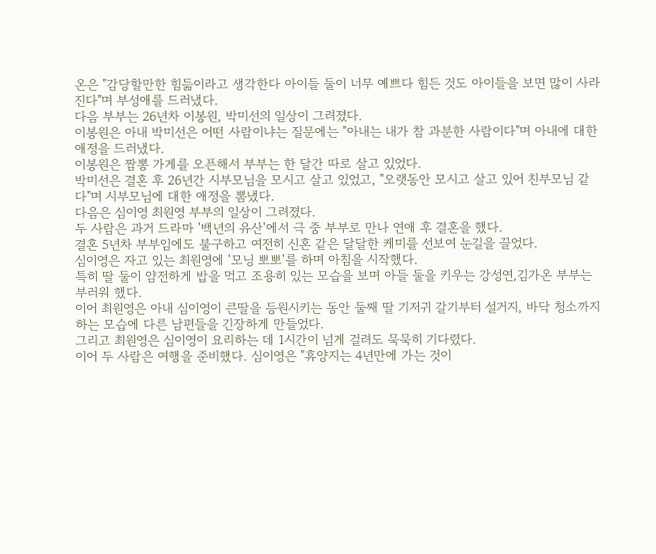온은 "감당할만한 힘듦이라고 생각한다 아이들 둘이 너무 예쁘다 힘든 것도 아이들을 보면 많이 사라진다"며 부성애를 드러냈다.
다음 부부는 26년차 이봉원, 박미선의 일상이 그려졌다.
이봉원은 아내 박미선은 어떤 사람이냐는 질문에는 "아내는 내가 참 과분한 사람이다"며 아내에 대한 애정을 드러냈다.
이봉원은 짬뽕 가게를 오픈해서 부부는 한 달간 따로 살고 있었다.
박미선은 결혼 후 26년간 시부모님을 모시고 살고 있었고, "오랫동안 모시고 살고 있어 친부모님 같다"며 시부모님에 대한 애정을 뽐냈다.
다음은 심이영 최원영 부부의 일상이 그려졌다.
두 사람은 과거 드라마 '백년의 유산'에서 극 중 부부로 만나 연애 후 결혼을 했다.
결혼 5년차 부부임에도 불구하고 여전히 신혼 같은 달달한 케미를 선보여 눈길을 끌었다.
심이영은 자고 있는 최원영에 '모닝 뽀뽀'를 하며 아침을 시작했다.
특히 딸 둘이 얌전하게 밥을 먹고 조용히 있는 모습을 보며 아들 둘을 키우는 강성연,김가온 부부는 부러워 했다.
이어 최원영은 아내 심이영이 큰딸을 등원시키는 동안 둘째 딸 기저귀 갈기부터 설거지, 바닥 청소까지 하는 모습에 다른 남편들을 긴장하게 만들었다.
그리고 최원영은 심이영이 요리하는 데 1시간이 넘게 걸려도 묵묵히 기다렸다.
이어 두 사람은 여행을 준비했다. 심이영은 "휴양지는 4년만에 가는 것이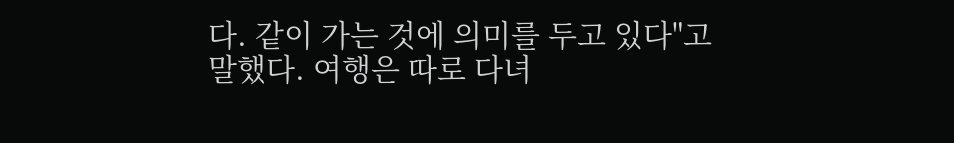다. 같이 가는 것에 의미를 두고 있다"고 말했다. 여행은 따로 다녀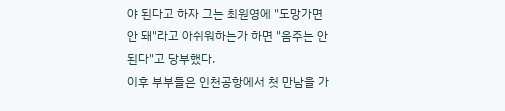야 된다고 하자 그는 최원영에 "도망가면 안 돼"라고 아쉬워하는가 하면 "음주는 안 된다"고 당부했다.
이후 부부들은 인천공항에서 첫 만남을 가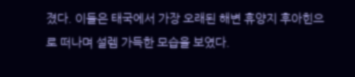졌다. 이들은 태국에서 가장 오래된 해변 휴양지 후아힌으로 떠나며 설렘 가득한 모습을 보였다.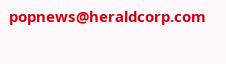popnews@heraldcorp.com